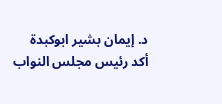د. إيمان بشير ابوكبدة
أكد رئيس مجلس النواب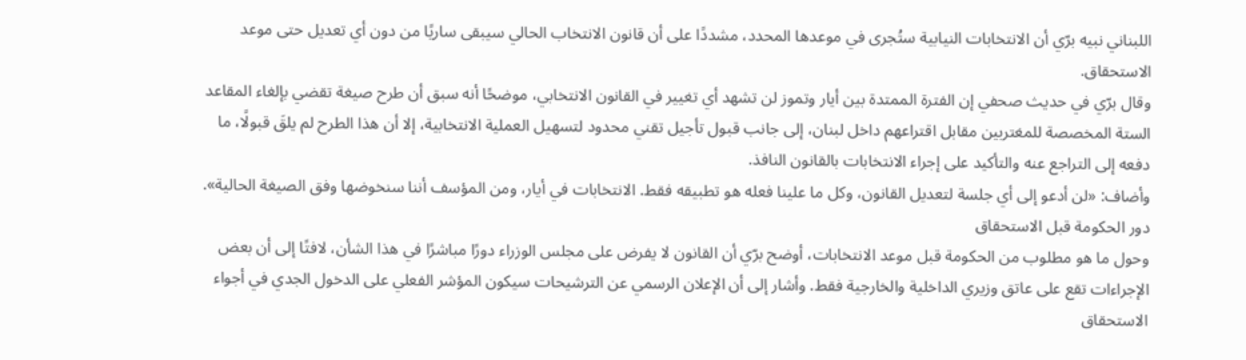اللبناني نبيه برّي أن الانتخابات النيابية ستُجرى في موعدها المحدد، مشددًا على أن قانون الانتخاب الحالي سيبقى ساريًا من دون أي تعديل حتى موعد الاستحقاق.
وقال برّي في حديث صحفي إن الفترة الممتدة بين أيار وتموز لن تشهد أي تغيير في القانون الانتخابي، موضحًا أنه سبق أن طرح صيغة تقضي بإلغاء المقاعد الستة المخصصة للمغتربين مقابل اقتراعهم داخل لبنان، إلى جانب قبول تأجيل تقني محدود لتسهيل العملية الانتخابية، إلا أن هذا الطرح لم يلقَ قبولًا، ما دفعه إلى التراجع عنه والتأكيد على إجراء الانتخابات بالقانون النافذ.
وأضاف: «لن أدعو إلى أي جلسة لتعديل القانون، وكل ما علينا فعله هو تطبيقه فقط. الانتخابات في أيار، ومن المؤسف أننا سنخوضها وفق الصيغة الحالية».
دور الحكومة قبل الاستحقاق
وحول ما هو مطلوب من الحكومة قبل موعد الانتخابات، أوضح برّي أن القانون لا يفرض على مجلس الوزراء دورًا مباشرًا في هذا الشأن، لافتًا إلى أن بعض الإجراءات تقع على عاتق وزيري الداخلية والخارجية فقط. وأشار إلى أن الإعلان الرسمي عن الترشيحات سيكون المؤشر الفعلي على الدخول الجدي في أجواء الاستحقاق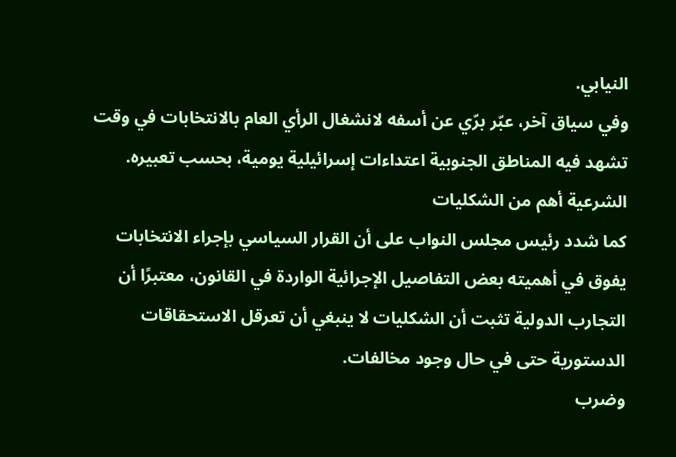النيابي.
وفي سياق آخر، عبّر برّي عن أسفه لانشغال الرأي العام بالانتخابات في وقت تشهد فيه المناطق الجنوبية اعتداءات إسرائيلية يومية، بحسب تعبيره.
الشرعية أهم من الشكليات
كما شدد رئيس مجلس النواب على أن القرار السياسي بإجراء الانتخابات يفوق في أهميته بعض التفاصيل الإجرائية الواردة في القانون، معتبرًا أن التجارب الدولية تثبت أن الشكليات لا ينبغي أن تعرقل الاستحقاقات الدستورية حتى في حال وجود مخالفات.
وضرب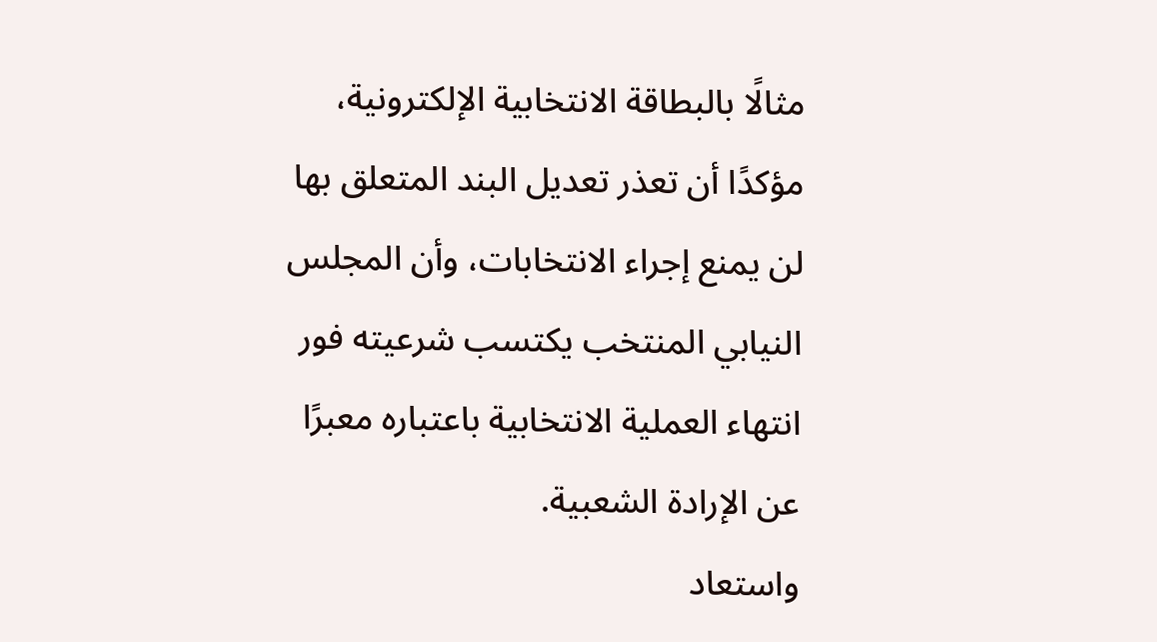مثالًا بالبطاقة الانتخابية الإلكترونية، مؤكدًا أن تعذر تعديل البند المتعلق بها لن يمنع إجراء الانتخابات، وأن المجلس النيابي المنتخب يكتسب شرعيته فور انتهاء العملية الانتخابية باعتباره معبرًا عن الإرادة الشعبية.
واستعاد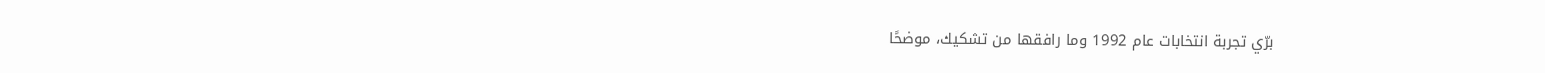برّي تجربة انتخابات عام 1992 وما رافقها من تشكيك، موضحًا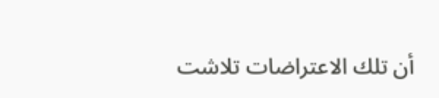أن تلك الاعتراضات تلاشت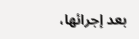بعد إجرائها،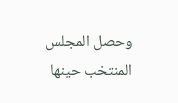وحصل المجلس المنتخب حينها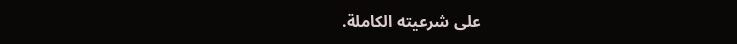على شرعيته الكاملة.